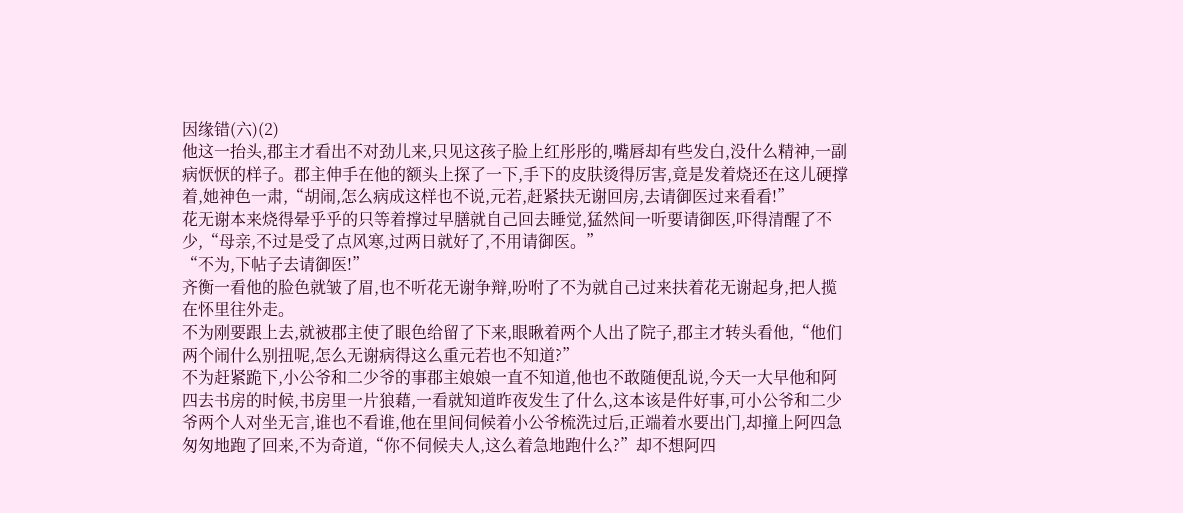因缘错(六)(2)
他这一抬头,郡主才看出不对劲儿来,只见这孩子脸上红彤彤的,嘴唇却有些发白,没什么精神,一副病恹恹的样子。郡主伸手在他的额头上探了一下,手下的皮肤烫得厉害,竟是发着烧还在这儿硬撑着,她神色一肃,“胡闹,怎么病成这样也不说,元若,赶紧扶无谢回房,去请御医过来看看!”
花无谢本来烧得晕乎乎的只等着撑过早膳就自己回去睡觉,猛然间一听要请御医,吓得清醒了不少,“母亲,不过是受了点风寒,过两日就好了,不用请御医。”
“不为,下帖子去请御医!”
齐衡一看他的脸色就皱了眉,也不听花无谢争辩,吩咐了不为就自己过来扶着花无谢起身,把人揽在怀里往外走。
不为刚要跟上去,就被郡主使了眼色给留了下来,眼瞅着两个人出了院子,郡主才转头看他,“他们两个闹什么别扭呢,怎么无谢病得这么重元若也不知道?”
不为赶紧跪下,小公爷和二少爷的事郡主娘娘一直不知道,他也不敢随便乱说,今天一大早他和阿四去书房的时候,书房里一片狼藉,一看就知道昨夜发生了什么,这本该是件好事,可小公爷和二少爷两个人对坐无言,谁也不看谁,他在里间伺候着小公爷梳洗过后,正端着水要出门,却撞上阿四急匆匆地跑了回来,不为奇道,“你不伺候夫人,这么着急地跑什么?”却不想阿四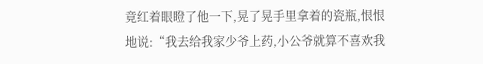竟红着眼瞪了他一下,晃了晃手里拿着的瓷瓶,恨恨地说:“我去给我家少爷上药,小公爷就算不喜欢我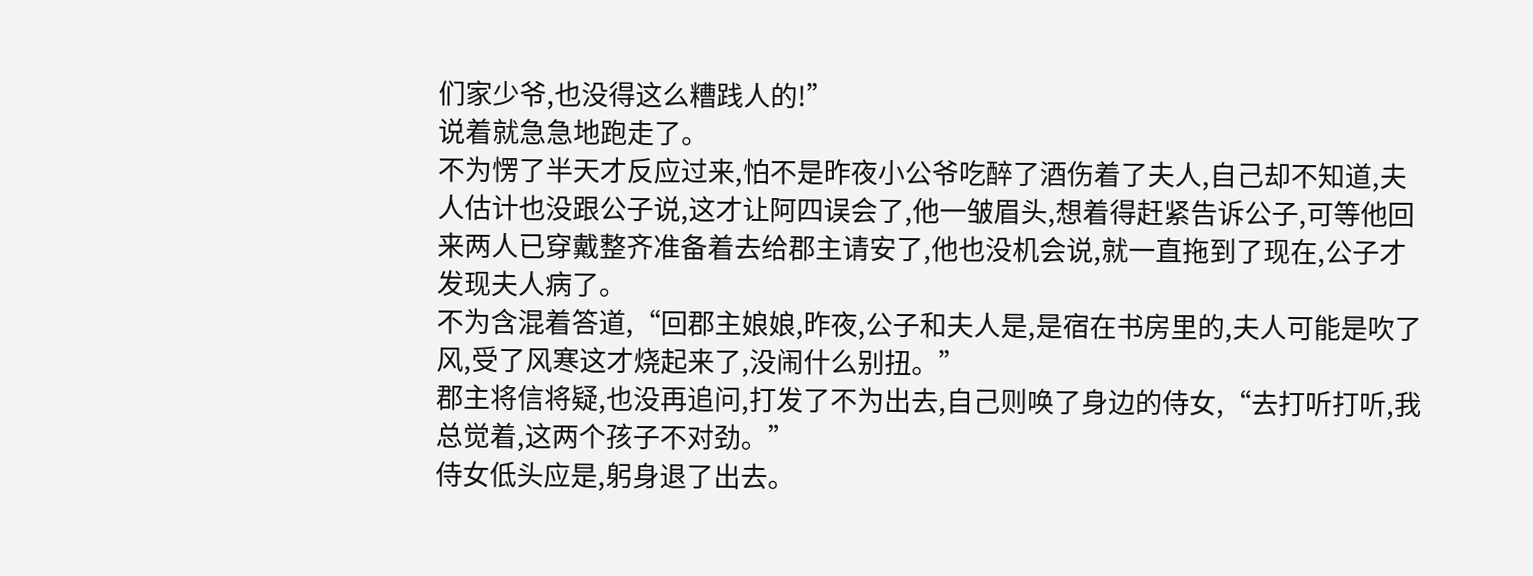们家少爷,也没得这么糟践人的!”
说着就急急地跑走了。
不为愣了半天才反应过来,怕不是昨夜小公爷吃醉了酒伤着了夫人,自己却不知道,夫人估计也没跟公子说,这才让阿四误会了,他一皱眉头,想着得赶紧告诉公子,可等他回来两人已穿戴整齐准备着去给郡主请安了,他也没机会说,就一直拖到了现在,公子才发现夫人病了。
不为含混着答道,“回郡主娘娘,昨夜,公子和夫人是,是宿在书房里的,夫人可能是吹了风,受了风寒这才烧起来了,没闹什么别扭。”
郡主将信将疑,也没再追问,打发了不为出去,自己则唤了身边的侍女,“去打听打听,我总觉着,这两个孩子不对劲。”
侍女低头应是,躬身退了出去。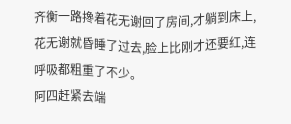齐衡一路搀着花无谢回了房间,才躺到床上,花无谢就昏睡了过去,脸上比刚才还要红,连呼吸都粗重了不少。
阿四赶紧去端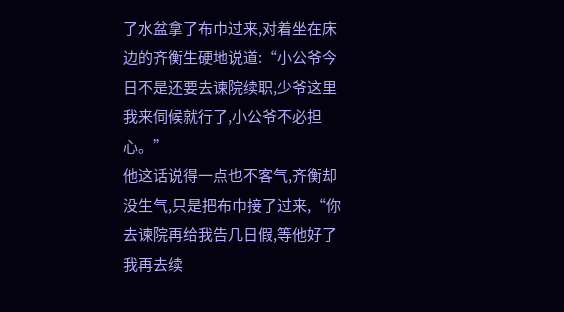了水盆拿了布巾过来,对着坐在床边的齐衡生硬地说道:“小公爷今日不是还要去谏院续职,少爷这里我来伺候就行了,小公爷不必担心。”
他这话说得一点也不客气,齐衡却没生气,只是把布巾接了过来,“你去谏院再给我告几日假,等他好了我再去续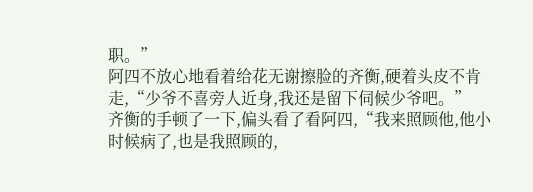职。”
阿四不放心地看着给花无谢擦脸的齐衡,硬着头皮不肯走,“少爷不喜旁人近身,我还是留下伺候少爷吧。”
齐衡的手顿了一下,偏头看了看阿四,“我来照顾他,他小时候病了,也是我照顾的,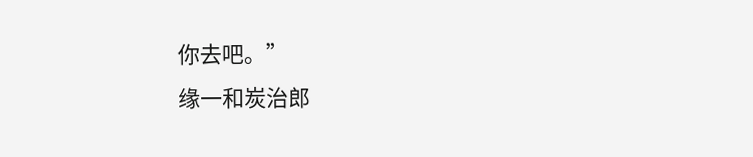你去吧。”
缘一和炭治郎